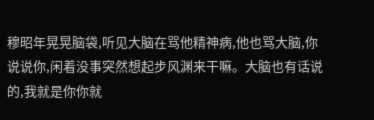穆昭年晃晃脑袋,听见大脑在骂他精神病,他也骂大脑,你说说你,闲着没事突然想起步风渊来干嘛。大脑也有话说的,我就是你你就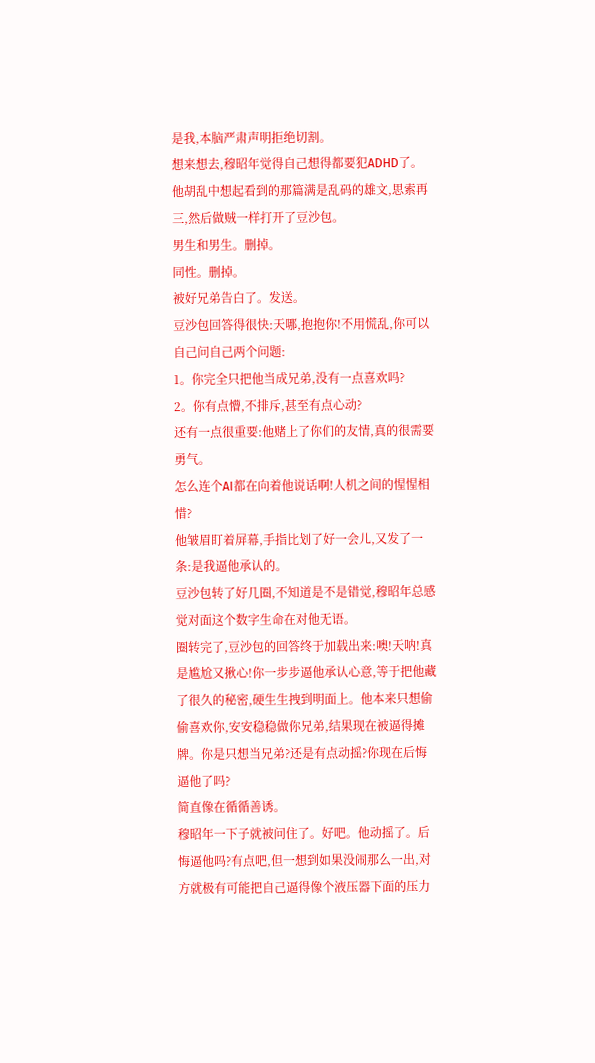是我,本脑严肃声明拒绝切割。
想来想去,穆昭年觉得自己想得都要犯ADHD了。他胡乱中想起看到的那篇满是乱码的雄文,思索再三,然后做贼一样打开了豆沙包。
男生和男生。删掉。
同性。删掉。
被好兄弟告白了。发送。
豆沙包回答得很快:天哪,抱抱你!不用慌乱,你可以自己问自己两个问题:
1。你完全只把他当成兄弟,没有一点喜欢吗?
2。你有点懵,不排斥,甚至有点心动?
还有一点很重要:他赌上了你们的友情,真的很需要勇气。
怎么连个AI都在向着他说话啊!人机之间的惺惺相惜?
他皱眉盯着屏幕,手指比划了好一会儿,又发了一条:是我逼他承认的。
豆沙包转了好几圈,不知道是不是错觉,穆昭年总感觉对面这个数字生命在对他无语。
圈转完了,豆沙包的回答终于加载出来:噢!天呐!真是尴尬又揪心!你一步步逼他承认心意,等于把他藏了很久的秘密,硬生生拽到明面上。他本来只想偷偷喜欢你,安安稳稳做你兄弟,结果现在被逼得摊牌。你是只想当兄弟?还是有点动摇?你现在后悔逼他了吗?
简直像在循循善诱。
穆昭年一下子就被问住了。好吧。他动摇了。后悔逼他吗?有点吧,但一想到如果没闹那么一出,对方就极有可能把自己逼得像个液压器下面的压力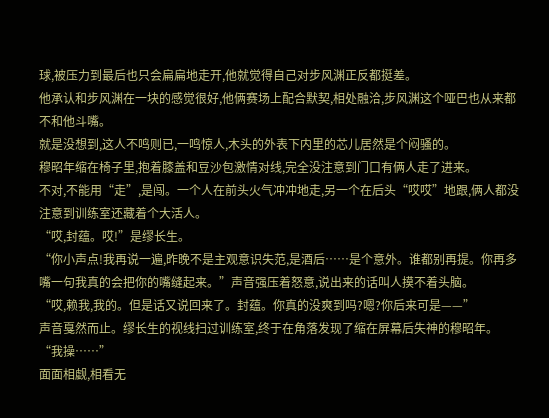球,被压力到最后也只会扁扁地走开,他就觉得自己对步风渊正反都挺差。
他承认和步风渊在一块的感觉很好,他俩赛场上配合默契,相处融洽,步风渊这个哑巴也从来都不和他斗嘴。
就是没想到,这人不鸣则已,一鸣惊人,木头的外表下内里的芯儿居然是个闷骚的。
穆昭年缩在椅子里,抱着膝盖和豆沙包激情对线,完全没注意到门口有俩人走了进来。
不对,不能用“走”,是闯。一个人在前头火气冲冲地走,另一个在后头“哎哎”地跟,俩人都没注意到训练室还藏着个大活人。
“哎,封蕴。哎!”是缪长生。
“你小声点!我再说一遍,昨晚不是主观意识失范,是酒后……是个意外。谁都别再提。你再多嘴一句我真的会把你的嘴缝起来。”声音强压着怒意,说出来的话叫人摸不着头脑。
“哎,赖我,我的。但是话又说回来了。封蕴。你真的没爽到吗?嗯?你后来可是——”
声音戛然而止。缪长生的视线扫过训练室,终于在角落发现了缩在屏幕后失神的穆昭年。
“我操……”
面面相觑,相看无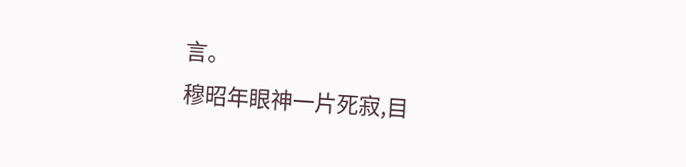言。
穆昭年眼神一片死寂,目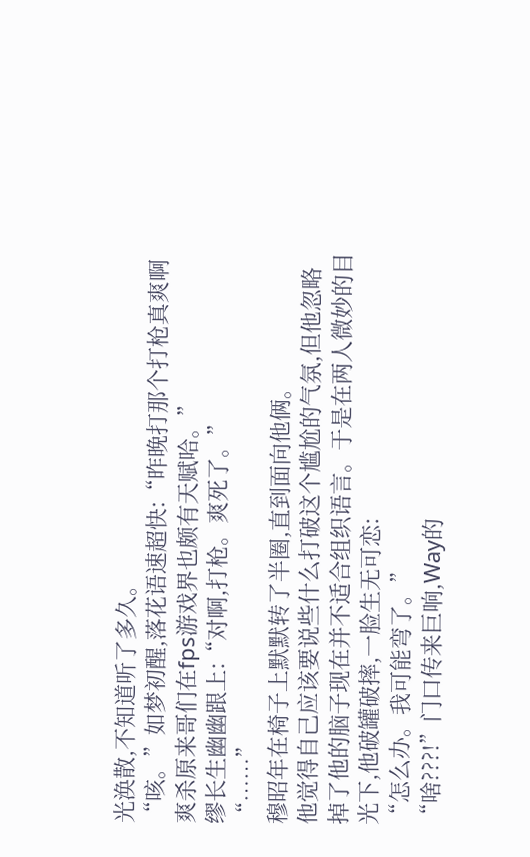光涣散,不知道听了多久。
“咳。”如梦初醒,落花语速超快:“昨晚打那个打枪真爽啊爽杀原来哥们在fps游戏界也颇有天赋哈。”
缪长生幽幽跟上:“对啊,打枪。爽死了。”
“……”
穆昭年在椅子上默默转了半圈,直到面向他俩。
他觉得自己应该要说些什么打破这个尴尬的气氛,但他忽略掉了他的脑子现在并不适合组织语言。于是在两人微妙的目光下,他破罐破摔,一脸生无可恋:
“怎么办。我可能弯了。”
“啥???!”门口传来巨响,Way的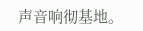声音响彻基地。